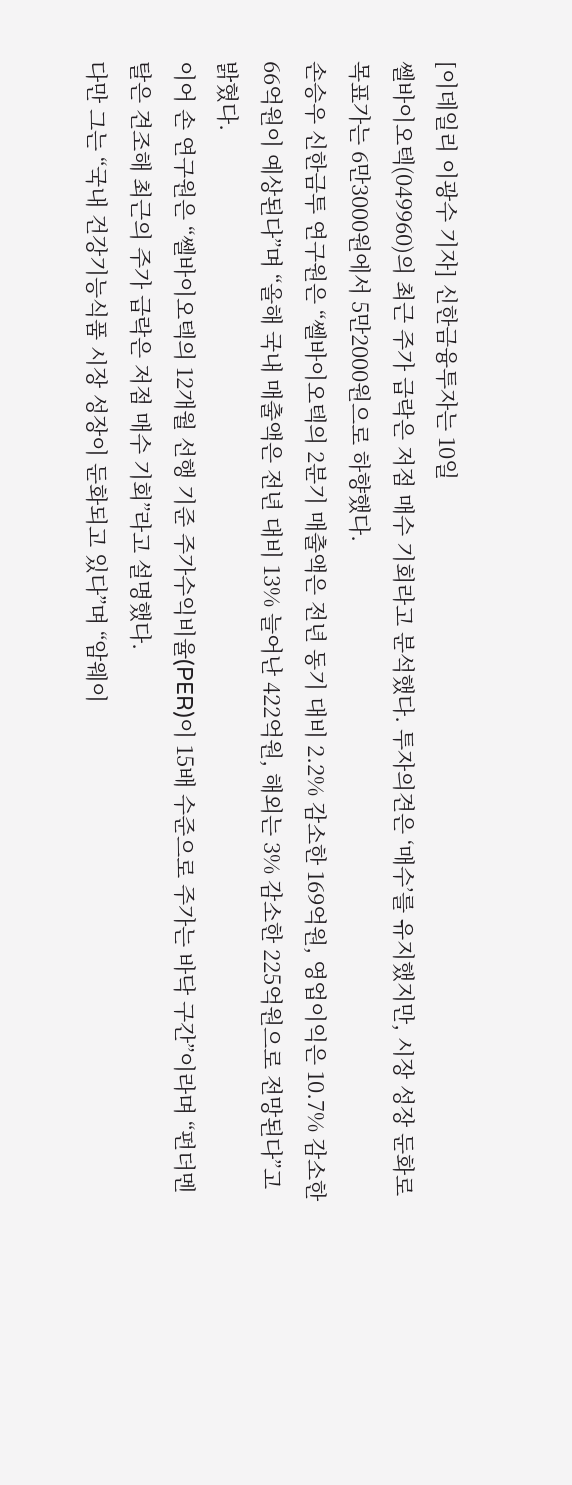[이데일리 이광수 기자] 신한금융투자는 10일
쎌바이오텍(049960)의 최근 주가 급락은 저점 매수 기회라고 분석했다. 투자의견은 ‘매수’를 유지했지만, 시장 성장 둔화로 목표가는 6만3000원에서 5만2000원으로 하향했다.
손승우 신한금투 연구원은 “쎌바이오텍의 2분기 매출액은 전년 동기 대비 2.2% 감소한 169억원, 영업이익은 10.7% 감소한 66억원이 예상된다”며 “올해 국내 매출액은 전년 대비 13% 늘어난 422억원, 해외는 3% 감소한 225억원으로 전망된다”고 밝혔다.
이어 손 연구원은 “쎌바이오텍의 12개월 선행 기준 주가수익비율(PER)이 15배 수준으로 주가는 바닥 구간”이라며 “펀더멘탈은 견조해 최근의 주가 급락은 저점 매수 기회”라고 설명했다.
다만 그는 “국내 건강기능식품 시장 성장이 둔화되고 있다”며 “암웨이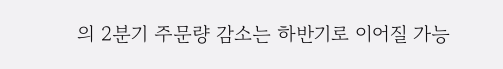의 2분기 주문량 감소는 하반기로 이어질 가능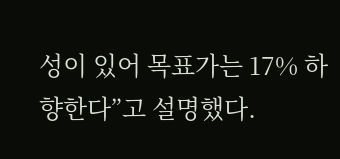성이 있어 목표가는 17% 하향한다”고 설명했다.